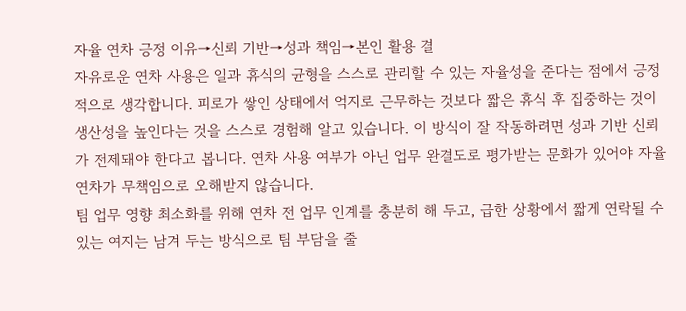자율 연차 긍정 이유→신뢰 기반→성과 책임→본인 활용 결
자유로운 연차 사용은 일과 휴식의 균형을 스스로 관리할 수 있는 자율성을 준다는 점에서 긍정적으로 생각합니다. 피로가 쌓인 상태에서 억지로 근무하는 것보다 짧은 휴식 후 집중하는 것이 생산성을 높인다는 것을 스스로 경험해 알고 있습니다. 이 방식이 잘 작동하려면 성과 기반 신뢰가 전제돼야 한다고 봅니다. 연차 사용 여부가 아닌 업무 완결도로 평가받는 문화가 있어야 자율 연차가 무책임으로 오해받지 않습니다.
팀 업무 영향 최소화를 위해 연차 전 업무 인계를 충분히 해 두고, 급한 상황에서 짧게 연락될 수 있는 여지는 남겨 두는 방식으로 팀 부담을 줄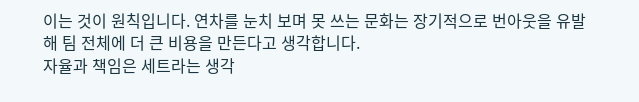이는 것이 원칙입니다. 연차를 눈치 보며 못 쓰는 문화는 장기적으로 번아웃을 유발해 팀 전체에 더 큰 비용을 만든다고 생각합니다.
자율과 책임은 세트라는 생각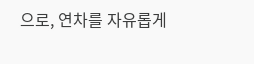으로, 연차를 자유롭게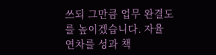쓰되 그만큼 업무 완결도를 높이겠습니다. 자율 연차를 성과 책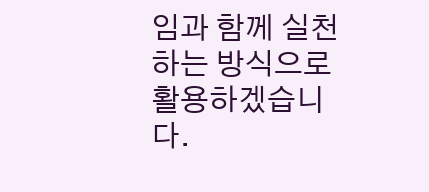임과 함께 실천하는 방식으로 활용하겠습니다.